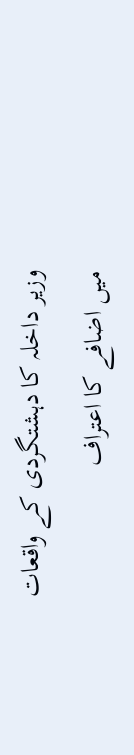وزیر داخلہ کا دہشتگردی کے واقعات میں اضافے کا اعتراف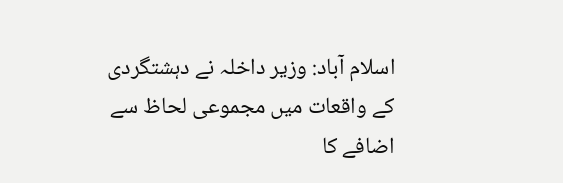اسلام آباد: وزیر داخلہ نے دہشتگردی کے واقعات میں مجموعی لحاظ سے اضافے کا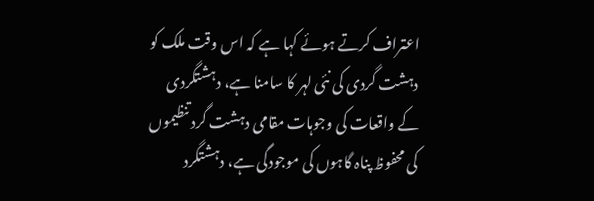اعتراف کرتے ہوئے کہا ہے کہ اس وقت ملک کو دہشت گردی کی نئی لہر کا سامنا ہے، دہشتگردی کے واقعات کی وجوہات مقامی دہشت گرد تنظیموں کی محفوظ پناہ گاہوں کی موجودگی ہے، دہشتگرد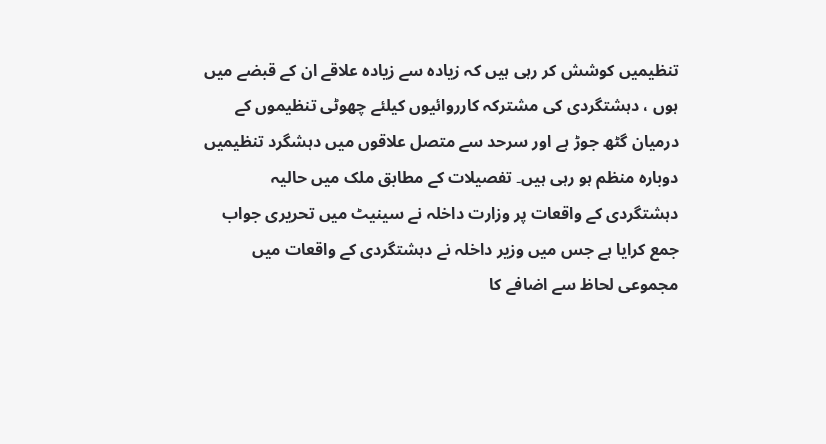تنظیمیں کوشش کر رہی ہیں کہ زیادہ سے زیادہ علاقے ان کے قبضے میں ہوں ، دہشتگردی کی مشترکہ کارروائیوں کیلئے چھوٹی تنظیموں کے درمیان گٹھ جوڑ ہے اور سرحد سے متصل علاقوں میں دہشگرد تنظیمیں دوبارہ منظم ہو رہی ہیں۔ تفصیلات کے مطابق ملک میں حالیہ دہشتگردی کے واقعات پر وزارت داخلہ نے سینیٹ میں تحریری جواب جمع کرایا ہے جس میں وزیر داخلہ نے دہشتگردی کے واقعات میں مجموعی لحاظ سے اضافے کا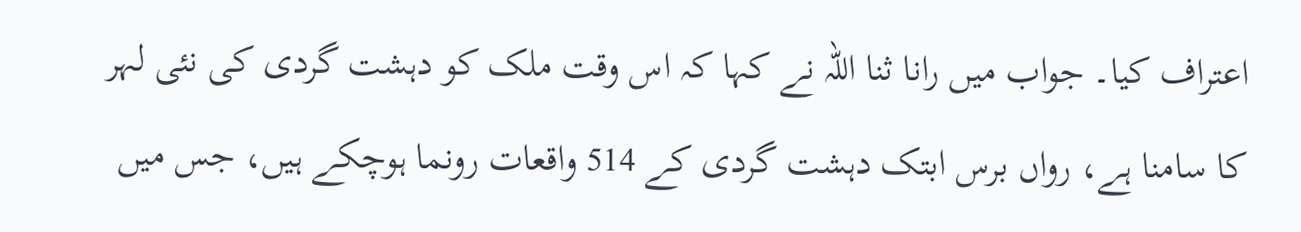اعتراف کیا۔ جواب میں رانا ثنا اللہ نے کہا کہ اس وقت ملک کو دہشت گردی کی نئی لہر کا سامنا ہے، رواں برس ابتک دہشت گردی کے 514 واقعات رونما ہوچکے ہیں، جس میں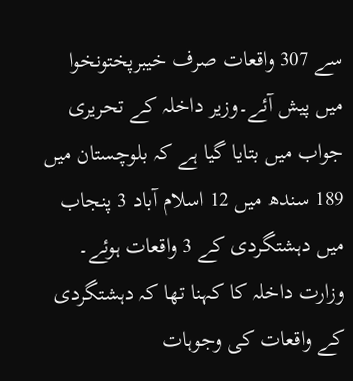سے 307 واقعات صرف خیبرپختونخوا میں پیش آئے۔وزیر داخلہ کے تحریری جواب میں بتایا گیا ہے کہ بلوچستان میں 189 سندھ میں 12 اسلام آباد 3 پنجاب میں دہشتگردی کے 3 واقعات ہوئے۔ وزارت داخلہ کا کہنا تھا کہ دہشتگردی کے واقعات کی وجوہات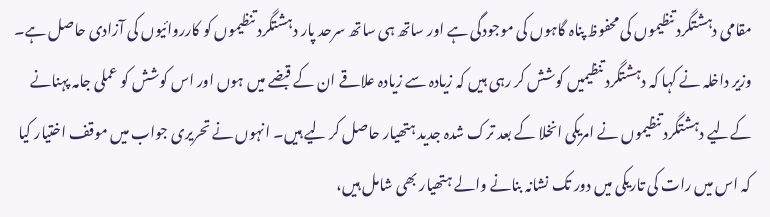مقامی دہشتگرد تنظیموں کی محفوظ پناہ گاہوں کی موجودگی ہے اور ساتھ ہی ساتھ سرحد پار دہشتگرد تنظیموں کو کارروائیوں کی آزادی حاصل ہے۔ وزیر داخلہ نے کہا کہ دہشتگرد تنظیمیں کوشش کر رہی ہیں کہ زیادہ سے زیادہ علاقے ان کے قبضے میں ہوں اور اس کوشش کو عملی جامہ پہنانے کےلیے دہشتگرد تنظیموں نے امریکی انخلا کے بعد ترک شدہ جدید ہتھیار حاصل کر لیے ہیں۔ انہوں نے تحریری جواب میں موقف اختیار کیا کہ اس میں رات کی تاریکی میں دور تک نشانہ بنانے والے ہتھیار بھی شامل ہیں،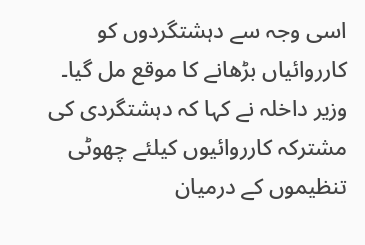اسی وجہ سے دہشتگردوں کو کارروائیاں بڑھانے کا موقع مل گیا۔ وزیر داخلہ نے کہا کہ دہشتگردی کی مشترکہ کارروائیوں کیلئے چھوٹی تنظیموں کے درمیان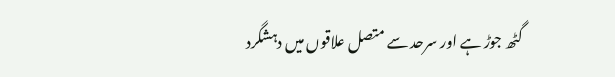گٹھ جوڑ ہے اور سرحد سے متصل علاقوں میں دہشگرد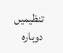تنظیمیں دوبارہ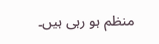منظم ہو رہی ہیں۔